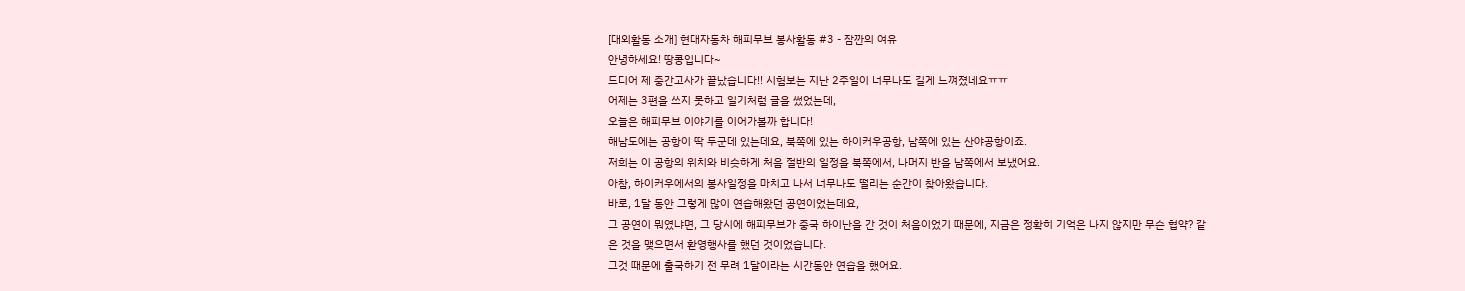[대외활동 소개] 현대자동차 해피무브 봉사활동 #3 - 잠깐의 여유
안녕하세요! 땅콩입니다~
드디어 제 중간고사가 끝났습니다!! 시험보는 지난 2주일이 너무나도 길게 느껴졌네요ㅠㅠ
어제는 3편을 쓰지 못하고 일기처럼 글을 썼었는데,
오늘은 해피무브 이야기를 이어가볼까 합니다!
해남도에는 공항이 딱 두군데 있는데요, 북쪽에 있는 하이커우공항, 남쪽에 있는 산야공항이죠.
저희는 이 공항의 위치와 비슷하게 처음 절반의 일정을 북쪽에서, 나머지 반을 남쪽에서 보냈어요.
아참, 하이커우에서의 봉사일정을 마치고 나서 너무나도 떨리는 순간이 찾아왔습니다.
바로, 1달 동안 그렇게 많이 연습해왔던 공연이었는데요,
그 공연이 뭐였냐면, 그 당시에 해피무브가 중국 하이난을 간 것이 처음이었기 때문에, 지금은 정확히 기억은 나지 않지만 무슨 협약? 같은 것을 맺으면서 환영행사를 했던 것이었습니다.
그것 때문에 출국하기 전 무려 1달이라는 시간동안 연습을 했어요.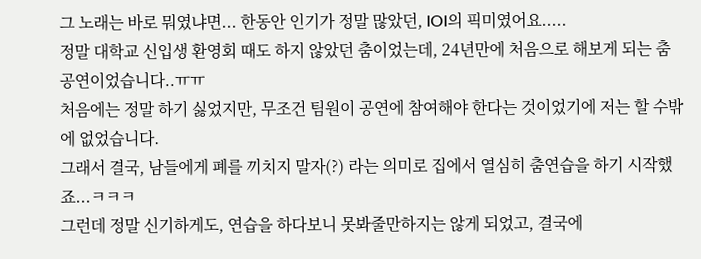그 노래는 바로 뭐였냐면... 한동안 인기가 정말 많았던, IOI의 픽미였어요.....
정말 대학교 신입생 환영회 때도 하지 않았던 춤이었는데, 24년만에 처음으로 해보게 되는 춤 공연이었습니다..ㅠㅠ
처음에는 정말 하기 싫었지만, 무조건 팀원이 공연에 참여해야 한다는 것이었기에 저는 할 수밖에 없었습니다.
그래서 결국, 남들에게 폐를 끼치지 말자(?) 라는 의미로 집에서 열심히 춤연습을 하기 시작했죠...ㅋㅋㅋ
그런데 정말 신기하게도, 연습을 하다보니 못봐줄만하지는 않게 되었고, 결국에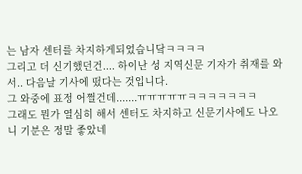는 남자 센터를 차지하게되었습니닼ㅋㅋㅋㅋ
그리고 더 신기했던건.... 하이난 성 지역신문 기자가 취재를 와서.. 다음날 기사에 떴다는 것입니다.
그 와중에 표정 어쩔건데.......ㅠㅠㅠㅠㅠㅋㅋㅋㅋㅋㅋㅋ
그래도 뭔가 열심히 해서 센터도 차지하고 신문기사에도 나오니 기분은 정말 좋았네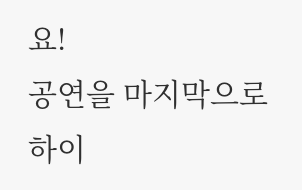요!
공연을 마지막으로 하이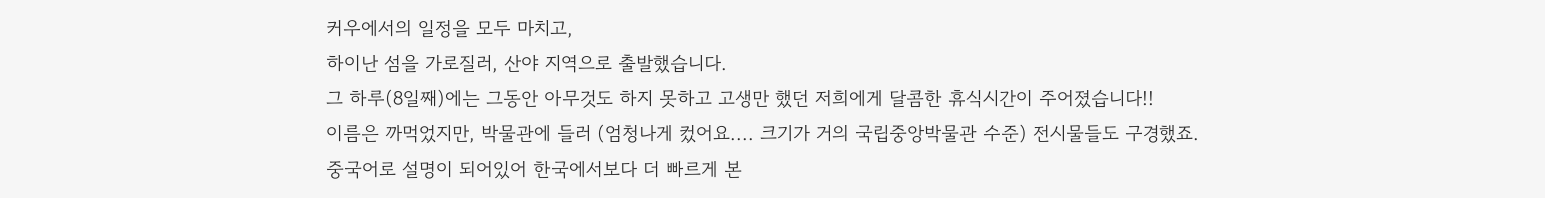커우에서의 일정을 모두 마치고,
하이난 섬을 가로질러, 산야 지역으로 출발했습니다.
그 하루(8일째)에는 그동안 아무것도 하지 못하고 고생만 했던 저희에게 달콤한 휴식시간이 주어졌습니다!!
이름은 까먹었지만, 박물관에 들러 (엄청나게 컸어요.... 크기가 거의 국립중앙박물관 수준) 전시물들도 구경했죠.
중국어로 설명이 되어있어 한국에서보다 더 빠르게 본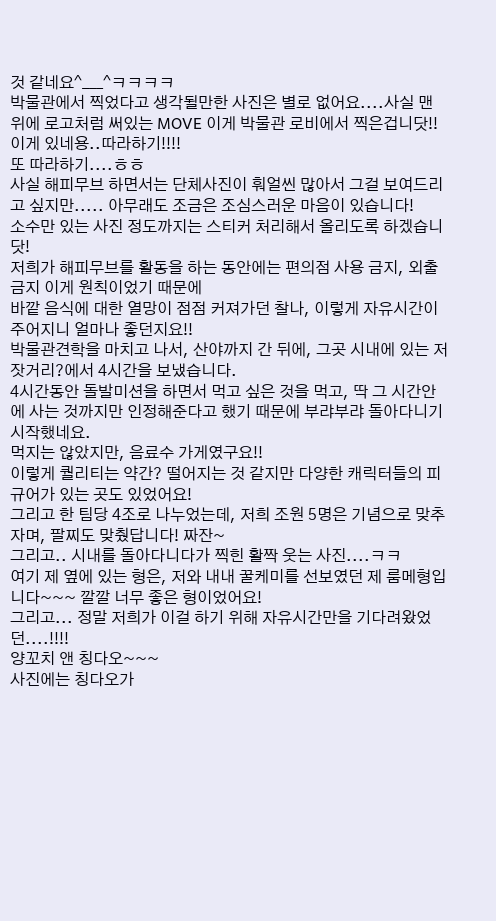것 같네요^___^ㅋㅋㅋㅋ
박물관에서 찍었다고 생각될만한 사진은 별로 없어요....사실 맨 위에 로고처럼 써있는 MOVE 이게 박물관 로비에서 찍은겁니닷!!
이게 있네용..따라하기!!!!
또 따라하기....ㅎㅎ
사실 해피무브 하면서는 단체사진이 훠얼씬 많아서 그걸 보여드리고 싶지만..... 아무래도 조금은 조심스러운 마음이 있습니다!
소수만 있는 사진 정도까지는 스티커 처리해서 올리도록 하겠습니닷!
저희가 해피무브를 활동을 하는 동안에는 편의점 사용 금지, 외출 금지 이게 원칙이었기 때문에
바깥 음식에 대한 열망이 점점 커져가던 찰나, 이렇게 자유시간이 주어지니 얼마나 좋던지요!!
박물관견학을 마치고 나서, 산야까지 간 뒤에, 그곳 시내에 있는 저잣거리?에서 4시간을 보냈습니다.
4시간동안 돌발미션을 하면서 먹고 싶은 것을 먹고, 딱 그 시간안에 사는 것까지만 인정해준다고 했기 때문에 부랴부랴 돌아다니기 시작했네요.
먹지는 않았지만, 음료수 가게였구요!!
이렇게 퀄리티는 약간? 떨어지는 것 같지만 다양한 캐릭터들의 피규어가 있는 곳도 있었어요!
그리고 한 팀당 4조로 나누었는데, 저희 조원 5명은 기념으로 맞추자며, 팔찌도 맞췄답니다! 짜잔~
그리고.. 시내를 돌아다니다가 찍힌 활짝 웃는 사진....ㅋㅋ
여기 제 옆에 있는 형은, 저와 내내 꿀케미를 선보였던 제 룸메형입니다~~~ 깔깔 너무 좋은 형이었어요!
그리고... 정말 저희가 이걸 하기 위해 자유시간만을 기다려왔었던....!!!!
양꼬치 앤 칭다오~~~
사진에는 칭다오가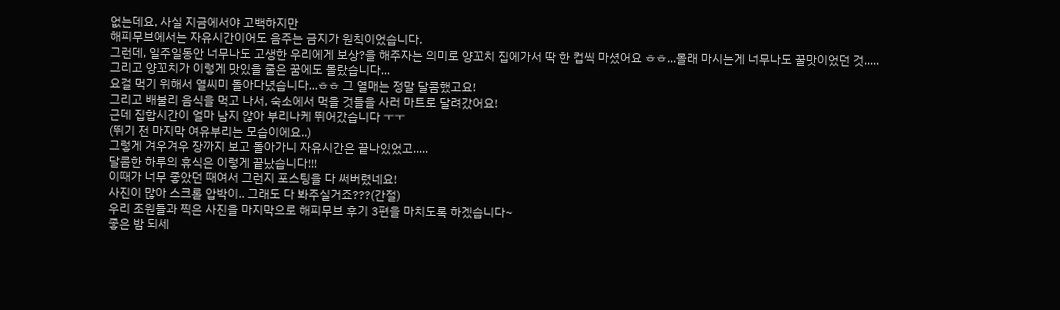없는데요, 사실 지금에서야 고백하지만
해피무브에서는 자유시간이어도 음주는 금지가 원칙이었습니다.
그런데, 일주일동안 너무나도 고생한 우리에게 보상?을 해주자는 의미로 양꼬치 집에가서 딱 한 컵씩 마셨어요 ㅎㅎ...몰래 마시는게 너무나도 꿀맛이었던 것.....
그리고 양꼬치가 이렇게 맛있을 줄은 꿈에도 몰랐습니다...
요걸 먹기 위해서 열씨미 돌아다녔습니다...ㅎㅎ 그 열매는 정말 달콤했고요!
그리고 배불리 음식을 먹고 나서, 숙소에서 먹을 것들을 사러 마트로 달려갔어요!
근데 집합시간이 얼마 남지 않아 부리나케 뛰어갔습니다 ㅜㅜ
(뛰기 전 마지막 여유부리는 모습이에요..)
그렇게 겨우겨우 장까지 보고 돌아가니 자유시간은 끝나있었고.....
달콤한 하루의 휴식은 이렇게 끝났습니다!!!
이때가 너무 좋았던 때여서 그런지 포스팅을 다 써버렸네요!
사진이 많아 스크롤 압박이.. 그래도 다 봐주실거죠???(간절)
우리 조원들과 찍은 사진을 마지막으로 해피무브 후기 3편을 마치도록 하겠습니다~
좋은 밤 되세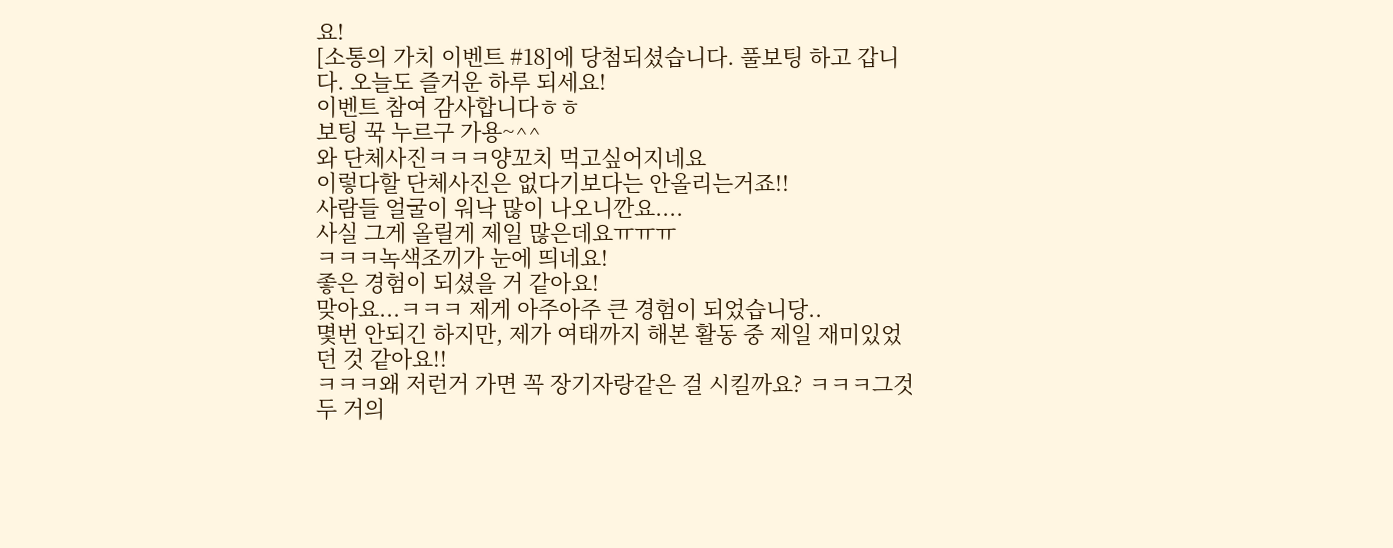요!
[소통의 가치 이벤트 #18]에 당첨되셨습니다. 풀보팅 하고 갑니다. 오늘도 즐거운 하루 되세요!
이벤트 참여 감사합니다ㅎㅎ
보팅 꾹 누르구 가용~^^
와 단체사진ㅋㅋㅋ양꼬치 먹고싶어지네요
이렇다할 단체사진은 없다기보다는 안올리는거죠!!
사람들 얼굴이 워낙 많이 나오니깐요....
사실 그게 올릴게 제일 많은데요ㅠㅠㅠ
ㅋㅋㅋ녹색조끼가 눈에 띄네요!
좋은 경험이 되셨을 거 같아요!
맞아요...ㅋㅋㅋ 제게 아주아주 큰 경험이 되었습니당..
몇번 안되긴 하지만, 제가 여태까지 해본 활동 중 제일 재미있었던 것 같아요!!
ㅋㅋㅋ왜 저런거 가면 꼭 장기자랑같은 걸 시킬까요? ㅋㅋㅋ그것두 거의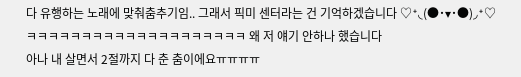다 유행하는 노래에 맞춰춤추기임.. 그래서 픽미 센터라는 건 기억하겠습니다 ♡⁺◟(●˙▾˙●)◞⁺♡
ㅋㅋㅋㅋㅋㅋㅋㅋㅋㅋㅋㅋㅋㅋㅋㅋㅋㅋㅋㅋ 왜 저 얘기 안하나 했습니다
아나 내 살면서 2절까지 다 춘 춤이에요ㅠㅠㅠㅠ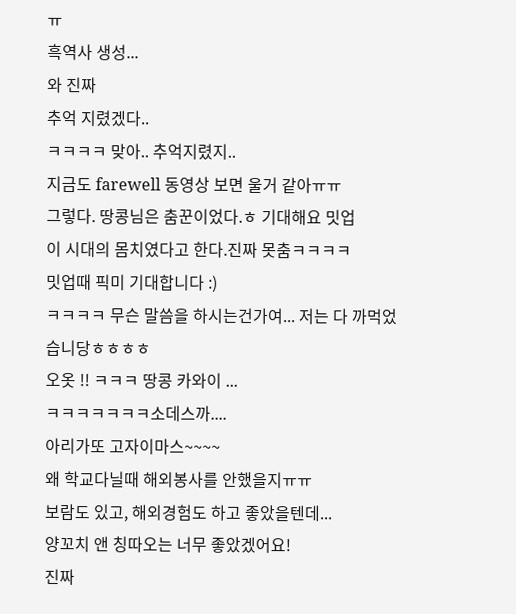ㅠ
흑역사 생성...
와 진짜
추억 지렸겠다..
ㅋㅋㅋㅋ 맞아.. 추억지렸지..
지금도 farewell 동영상 보면 울거 같아ㅠㅠ
그렇다. 땅콩님은 춤꾼이었다.ㅎ 기대해요 밋업
이 시대의 몸치였다고 한다.진짜 못춤ㅋㅋㅋㅋ
밋업때 픽미 기대합니다 :)
ㅋㅋㅋㅋ 무슨 말씀을 하시는건가여... 저는 다 까먹었습니당ㅎㅎㅎㅎ
오옷 !! ㅋㅋㅋ 땅콩 카와이 ...
ㅋㅋㅋㅋㅋㅋㅋ소데스까....
아리가또 고자이마스~~~~
왜 학교다닐때 해외봉사를 안했을지ㅠㅠ
보람도 있고, 해외경험도 하고 좋았을텐데...
양꼬치 앤 칭따오는 너무 좋았겠어요!
진짜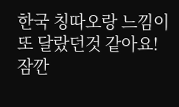한국 칭따오랑 느낌이 또 달랐던것 같아요!
잠깐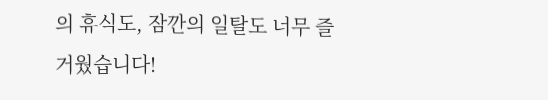의 휴식도, 잠깐의 일탈도 너무 즐거웠습니다!